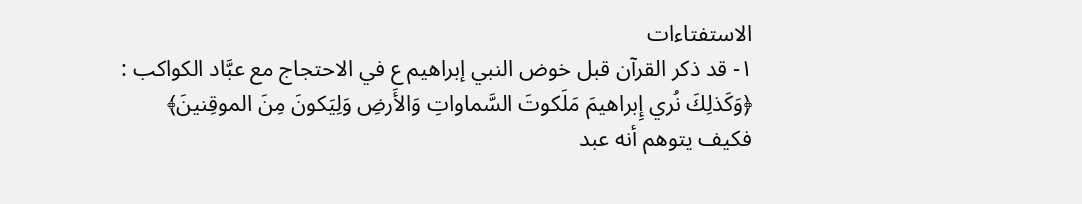الاستفتاءات
١- قد ذكر القرآن قبل خوض النبي إبراهيم ع في الاحتجاج مع عبَّاد الكواكب :
﴿وَكَذلِكَ نُري إِبراهيمَ مَلَكوتَ السَّماواتِ وَالأَرضِ وَلِيَكونَ مِنَ الموقِنينَ﴾
فكيف يتوهم أنه عبد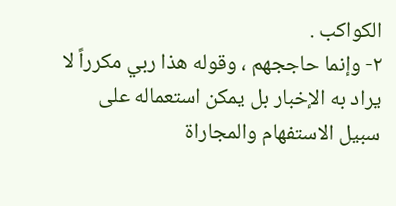الكواكب .
٢- وإنما حاججهم ، وقوله هذا ربي مكرراً لا يراد به الإخبار بل يمكن استعماله على سبيل الاستفهام والمجاراة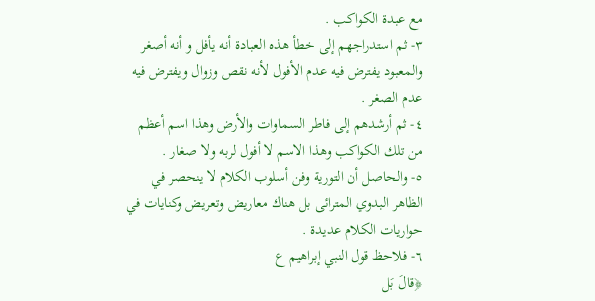مع عبدة الكواكب .
٣- ثم استدراجهم إلى خطأ هذه العبادة أنه يأفل و أنه أصغر والمعبود يفترض فيه عدم الأفول لأنه نقص وزوال ويفترض فيه عدم الصغر .
٤- ثم أرشدهم إلى فاطر السماوات والأرض وهذا اسم أعظم من تلك الكواكب وهذا الاسم لا أفول لربه ولا صغار .
٥- والحاصل أن التورية وفن أسلوب الكلام لا ينحصر في الظاهر البدوي المترائى بل هناك معاريض وتعريض وكنايات في حواريات الكلام عديدة .
٦- فلاحظ قول النبي إبراهيم ع
﴿قالَ بَل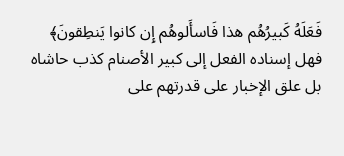فَعَلَهُ كَبيرُهُم هذا فَاسأَلوهُم إِن كانوا يَنطِقونَ﴾
فهل إسناده الفعل إلى كبير الأصنام كذب حاشاه
بل علق الإخبار على قدرتهم على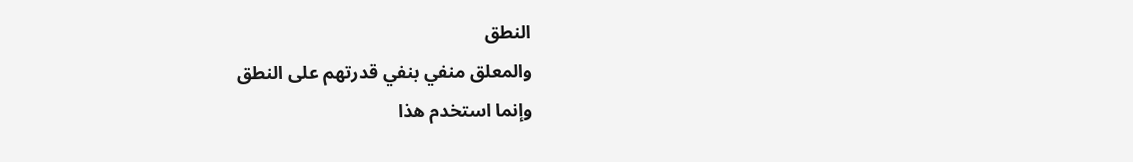النطق
والمعلق منفي بنفي قدرتهم على النطق
وإنما استخدم هذا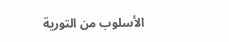الأسلوب من التورية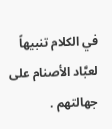في الكلام تنبيهاً لعبَّاد الأصنام على جهالتهم .